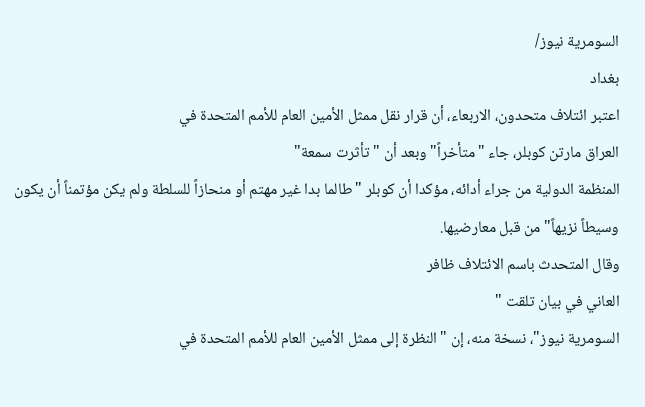السومرية نيوز/
بغداد
اعتبر ائتلاف متحدون، الاربعاء، أن قرار نقل ممثل الأمين العام للأمم المتحدة في
العراق مارتن كوبلر، جاء "متأخراً" وبعد أن "تأثرت سمعة"
المنظمة الدولية من جراء أدائه، مؤكدا أن كوبلر "طالما بدا غير مهتم أو منحازاً للسلطة ولم يكن مؤتمناً أن يكون وسيطاً نزيهاً" من قبل معارضيها.
وقال المتحدث باسم الائتلاف ظافر
العاني في بيان تلقت "
السومرية نيوز"، نسخة منه، إن "النظرة إلى ممثل الأمين العام للأمم المتحدة في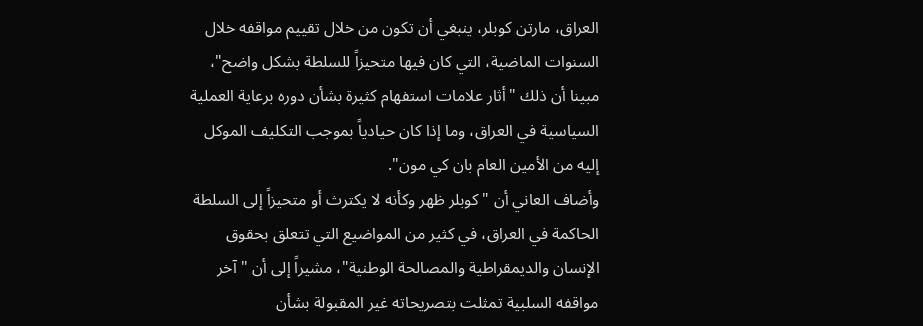العراق، مارتن كوبلر، ينبغي أن تكون من خلال تقييم مواقفه خلال السنوات الماضية، التي كان فيها متحيزاً للسلطة بشكل واضح"، مبينا أن ذلك "أثار علامات استفهام كثيرة بشأن دوره برعاية العملية السياسية في العراق، وما إذا كان حيادياً بموجب التكليف الموكل إليه من الأمين العام بان كي مون".
وأضاف العاني أن "كوبلر ظهر وكأنه لا يكترث أو متحيزاً إلى السلطة الحاكمة في العراق، في كثير من المواضيع التي تتعلق بحقوق الإنسان والديمقراطية والمصالحة الوطنية"، مشيراً إلى أن "آخر مواقفه السلبية تمثلت بتصريحاته غير المقبولة بشأن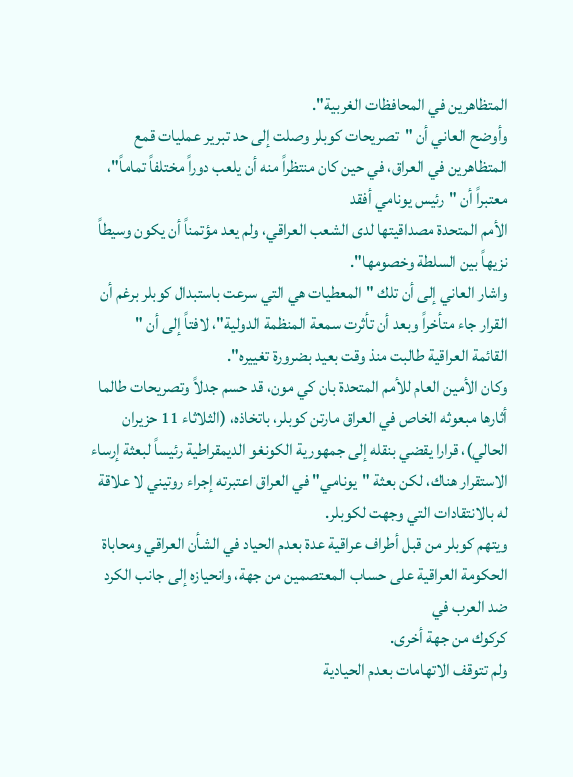المتظاهرين في المحافظات الغربية".
وأوضح العاني أن "تصريحات كوبلر وصلت إلى حد تبرير عمليات قمع المتظاهرين في العراق، في حين كان منتظراً منه أن يلعب دوراً مختلفاً تماماً"، معتبراً أن "رئيس يونامي أفقد
الأمم المتحدة مصداقيتها لدى الشعب العراقي، ولم يعد مؤتمناً أن يكون وسيطاً نزيهاً بين السلطة وخصومها".
واشار العاني إلى أن تلك "المعطيات هي التي سرعت باستبدال كوبلر برغم أن القرار جاء متأخراً وبعد أن تأثرت سمعة المنظمة الدولية"، لافتاً إلى أن "
القائمة العراقية طالبت منذ وقت بعيد بضرورة تغييره".
وكان الأمين العام للأمم المتحدة بان كي مون، قد حسم جدلاً وتصريحات طالما أثارها مبعوثه الخاص في العراق مارتن كوبلر، باتخاذه، (الثلاثاء 11 حزيران الحالي)، قرارا يقضي بنقله إلى جمهورية الكونغو الديمقراطية رئيساً لبعثة إرساء الاستقرار هناك، لكن بعثة "يونامي" في العراق اعتبرته إجراء روتيني لا علاقة له بالانتقادات التي وجهت لكوبلر.
ويتهم كوبلر من قبل أطراف عراقية عدة بعدم الحياد في الشأن العراقي ومحاباة
الحكومة العراقية على حساب المعتصمين من جهة، وانحيازه إلى جانب الكرد ضد العرب في
كركوك من جهة أخرى.
ولم تتوقف الاتهامات بعدم الحيادية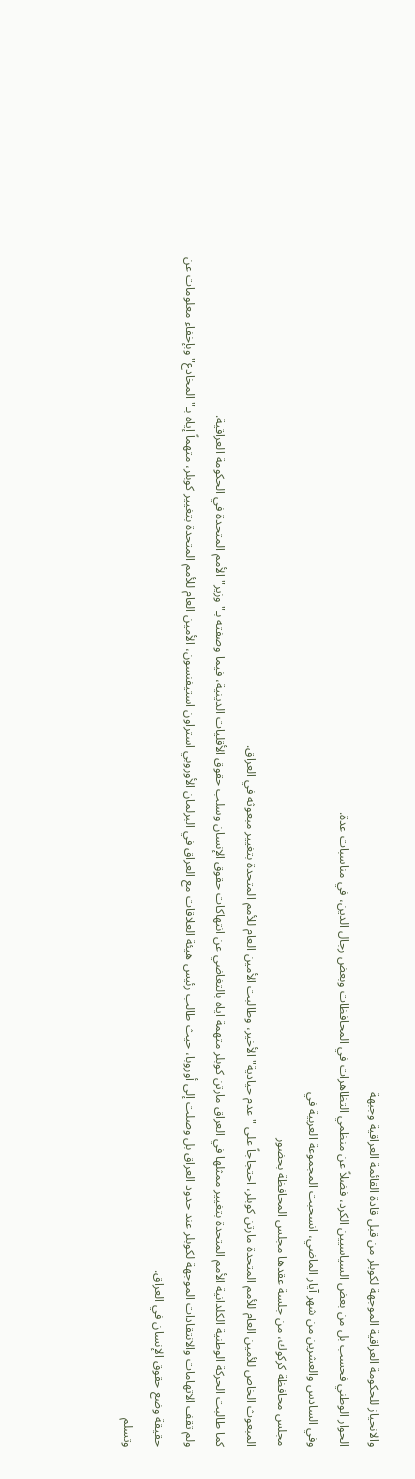والانحياز للحكومة العراقية الموجهة لكوبلر من قبل قادة القائمة العراقية وجبهة
الحوار الوطني فحسب بل من بعض السياسيين الكرد، فضلاً عن منظمي التظاهرات في المحافظات وبعض رجال الدين، في مناسبات عدة.
وفي السادس والعشرين من شهر آيار الماضي، انسحبت المجموعة العربية في
مجلس محافظة كركوك، من جلسة عقدها مجلس المحافظة بحضور
المبعوث الخاص للأمين العام للأمم المتحدة مارتن كوبلر، احتجاجاً على "عدم حيادية" الأخير، وطالبت الأمين العام للأمم المتحدة بتغيير مبعوثه في العراق.
كما طالبت الحركة الوطنية الكلدانية الأمم المتحدة بتغيير ممثلها في العراق مارتن كوبلر متهمة اياه بالتغاضي عن انتهاكات حقوق الإنسان وسلب حقوق الأقليات الدينية، فيما وصفته بـ"وزير" الأمم المتحدة في الحكومة العراقية.
ولم تقف الاتهامات والانتقادات الموجهة لكوبلر عند حدود العراق بل وصلت إلى أوروبا، حيث طالب رئيس هيئة العلاقات مع العراق في البرلمان الأوروبي استراون استيفنسون، الأمين العام للأمم المتحدة بتغيير كوبلر، متهماً إياه بـ"المخادع" وبإخفاء معلومات عن حقيقة وضع حقوق الإنسان في العراق.
وتسلم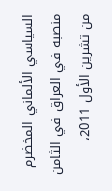السياسي الألماني المخضرم منصبه في العراق في الثامن من تشرين الأول 2011،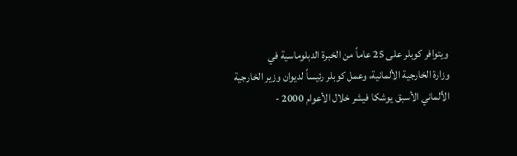ويتوافر كوبلر على 25 عاماً من الخبرة الدبلوماسية في
وزارة الخارجية الألمانية، وعمل كوبلر رئيساً لديوان وزير الخارجية الألماني الأسبق يوشكا فيشر خلال الأعوام 2000 -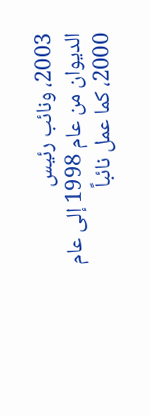2003، ونائب رئيس
الديوان من عام 1998 إلى عام 2000، كما عمل نائباً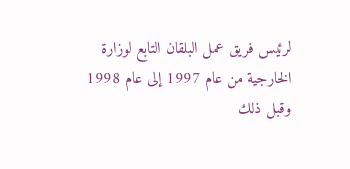لرئيس فريق عمل البلقان التابع لوزارة الخارجية من عام 1997 إلى عام 1998 وقبل ذلك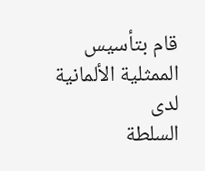قام بتأسيس الممثلية الألمانية لدى
السلطة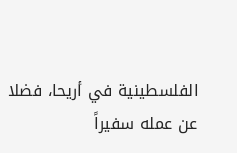الفلسطينية في أريحا، فضلا عن عمله سفيراً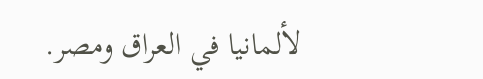لألمانيا في العراق ومصر.